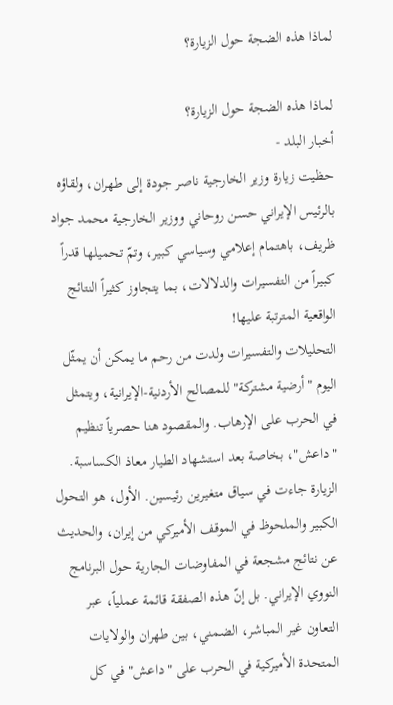لماذا هذه الضجة حول الزيارة؟

لماذا هذه الضجة حول الزيارة؟
أخبار البلد -
حظيت زيارة وزير الخارجية ناصر جودة إلى طهران، ولقاؤه بالرئيس الإيراني حسن روحاني ووزير الخارجية محمد جواد ظريف، باهتمام إعلامي وسياسي كبير، وتمّ تحميلها قدراً كبيراً من التفسيرات والدلالات، بما يتجاوز كثيراً النتائج الواقعية المترتبة عليها!
التحليلات والتفسيرات ولدت من رحم ما يمكن أن يمثّل اليوم "أرضية مشتركة" للمصالح الأردنية-الإيرانية، ويتمثل في الحرب على الإرهاب. والمقصود هنا حصرياً تنظيم "داعش"، بخاصة بعد استشهاد الطيار معاذ الكساسبة.
الزيارة جاءت في سياق متغيرين رئيسين. الأول، هو التحول الكبير والملحوظ في الموقف الأميركي من إيران، والحديث عن نتائج مشجعة في المفاوضات الجارية حول البرنامج النووي الإيراني. بل إنّ هذه الصفقة قائمة عملياً، عبر التعاون غير المباشر، الضمني، بين طهران والولايات المتحدة الأميركية في الحرب على "داعش" في كل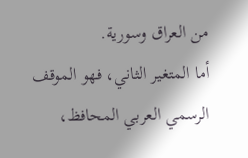من العراق وسورية.
أما المتغير الثاني، فهو الموقف الرسمي العربي المحافظ،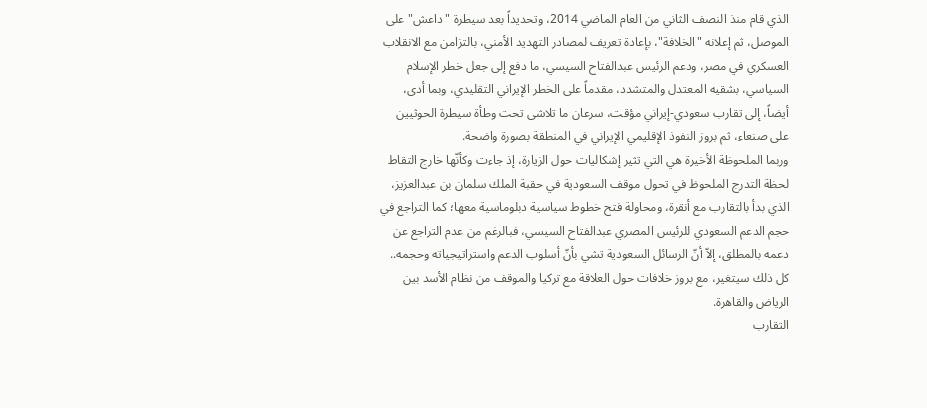الذي قام منذ النصف الثاني من العام الماضي 2014، وتحديداً بعد سيطرة "داعش" على الموصل، ثم إعلانه "الخلافة"، بإعادة تعريف لمصادر التهديد الأمني، بالتزامن مع الانقلاب العسكري في مصر، ودعم الرئيس عبدالفتاح السيسي، ما دفع إلى جعل خطر الإسلام السياسي، بشقيه المعتدل والمتشدد، مقدماً على الخطر الإيراني التقليدي، وبما أدى، أيضاً، إلى تقارب سعودي-إيراني مؤقت، سرعان ما تلاشى تحت وطأة سيطرة الحوثيين على صنعاء، ثم بروز النفوذ الإقليمي الإيراني في المنطقة بصورة واضحة.
وربما الملحوظة الأخيرة هي التي تثير إشكاليات حول الزيارة، إذ جاءت وكأنّها خارج التقاط لحظة التدرج الملحوظ في تحول موقف السعودية في حقبة الملك سلمان بن عبدالعزيز، الذي بدأ بالتقارب مع أنقرة، ومحاولة فتح خطوط سياسية دبلوماسية معها؛ كما التراجع في حجم الدعم السعودي للرئيس المصري عبدالفتاح السيسي، فبالرغم من عدم التراجع عن دعمه بالمطلق، إلاّ أنّ الرسائل السعودية تشي بأنّ أسلوب الدعم واستراتيجياته وحجمه.. كل ذلك سيتغير، مع بروز خلافات حول العلاقة مع تركيا والموقف من نظام الأسد بين الرياض والقاهرة.
التقارب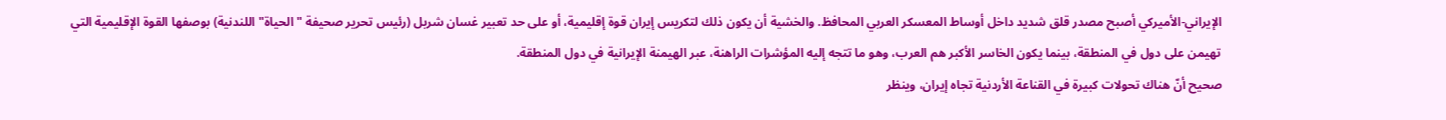الإيراني-الأميركي أصبح مصدر قلق شديد داخل أوساط المعسكر العربي المحافظ. والخشية أن يكون ذلك لتكريس إيران قوة إقليمية، أو على حد تعبير غسان شربل (رئيس تحرير صحيفة "الحياة" اللندنية) بوصفها القوة الإقليمية التي تهيمن على دول في المنطقة، بينما يكون الخاسر الأكبر هم العرب، وهو ما تتجه إليه المؤشرات الراهنة، عبر الهيمنة الإيرانية في دول المنطقة.
صحيح أنّ هناك تحولات كبيرة في القناعة الأردنية تجاه إيران، وينظر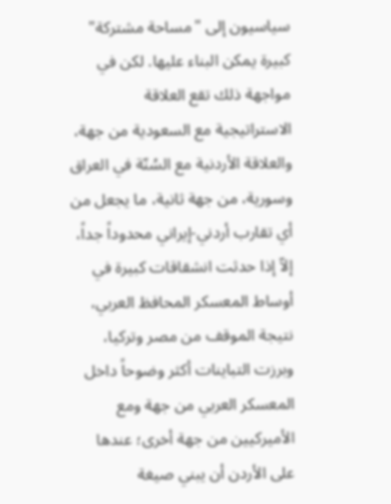سياسيون إلى "مساحة مشتركة" كبيرة يمكن البناء عليها. لكن في مواجهة ذلك تقع العلاقة الاستراتيجية مع السعودية من جهة، والعلاقة الأردنية مع السُنّة في العراق وسورية، من جهة ثانية، ما يجعل من أي تقارب أردني-إيراني محدوداً جداً، إلاّ إذا حدثت انشقاقات كبيرة في أوساط المعسكر المحافظ العربي، نتيجة الموقف من مصر وتركيا، وبرزت التباينات أكثر وضوحاً داخل المعسكر العربي من جهة ومع الأميركيين من جهة أخرى؛ عندها على الأردن أن يبني صيغة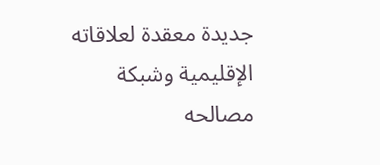جديدة معقدة لعلاقاته الإقليمية وشبكة مصالحه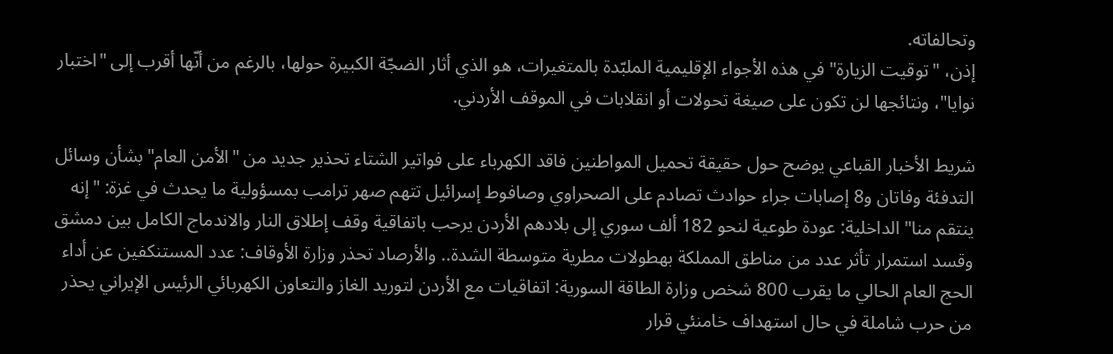وتحالفاته.
إذن، "توقيت الزيارة" في هذه الأجواء الإقليمية الملبّدة بالمتغيرات، هو الذي أثار الضجّة الكبيرة حولها، بالرغم من أنّها أقرب إلى "اختبار نوايا"، ونتائجها لن تكون على صيغة تحولات أو انقلابات في الموقف الأردني.

شريط الأخبار القباعي يوضح حول حقيقة تحميل المواطنين فاقد الكهرباء على فواتير الشتاء تحذير جديد من "الأمن العام" بشأن وسائل التدفئة وفاتان و8 إصابات جراء حوادث تصادم على الصحراوي وصافوط إسرائيل تتهم صهر ترامب بمسؤولية ما يحدث في غزة: "إنه ينتقم منا" الداخلية: عودة طوعية لنحو 182 ألف سوري إلى بلادهم الأردن يرحب باتفاقية وقف إطلاق النار والاندماج الكامل بين دمشق وقسد استمرار تأثر عدد من مناطق المملكة بهطولات مطرية متوسطة الشدة.. والأرصاد تحذر وزارة الأوقاف: عدد المستنكفين عن أداء الحج العام الحالي ما يقرب 800 شخص وزارة الطاقة السورية: اتفاقيات مع الأردن لتوريد الغاز والتعاون الكهربائي الرئيس الإيراني يحذر من حرب شاملة في حال استهداف خامنئي قرار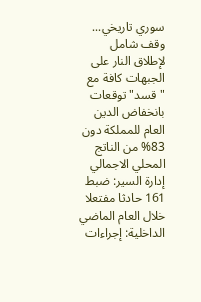سوري تاريخي... وقف شامل لإطلاق النار على الجبهات كافة مع "قسد" توقعات بانخفاض الدين العام للمملكة دون 83% من الناتج المحلي الاجمالي إدارة السير: ضبط 161 حادثا مفتعلا خلال العام الماضي الداخلية: إجراءات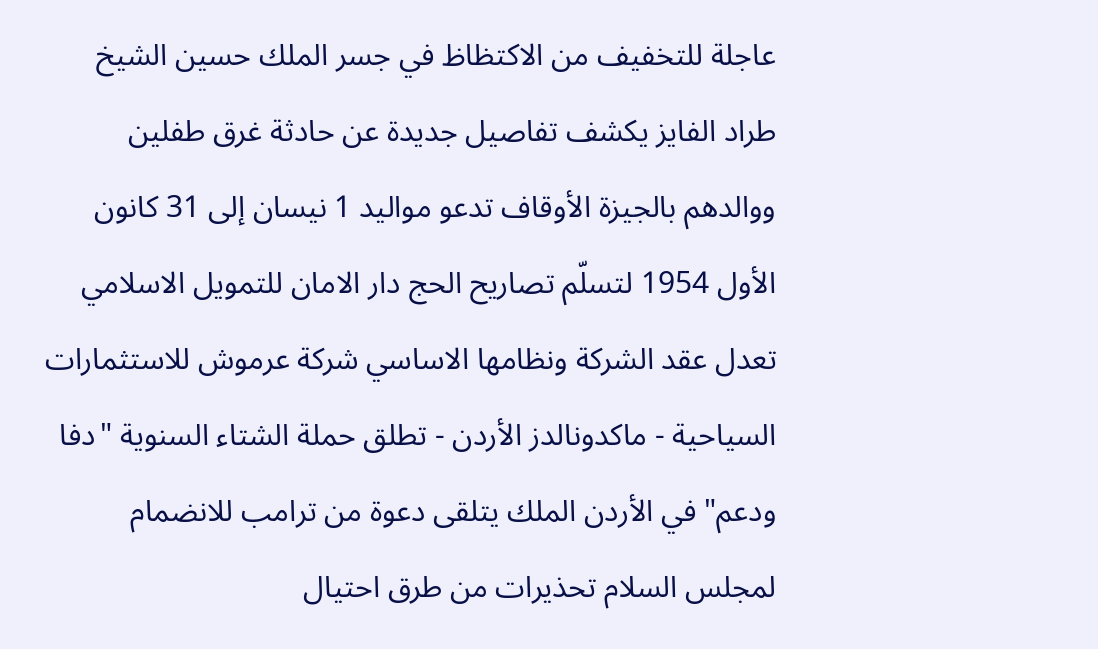عاجلة للتخفيف من الاكتظاظ في جسر الملك حسين الشيخ طراد الفايز يكشف تفاصيل جديدة عن حادثة غرق طفلين ووالدهم بالجيزة الأوقاف تدعو مواليد 1 نيسان إلى 31 كانون الأول 1954 لتسلّم تصاريح الحج دار الامان للتمويل الاسلامي تعدل عقد الشركة ونظامها الاساسي شركة عرموش للاستثمارات السياحية - ماكدونالدز الأردن - تطلق حملة الشتاء السنوية "دفا ودعم" في الأردن الملك يتلقى دعوة من ترامب للانضمام لمجلس السلام تحذيرات من طرق احتيال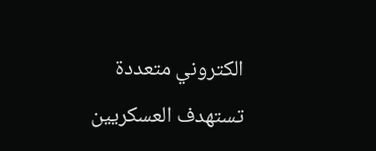الكتروني متعددة تستهدف العسكريين